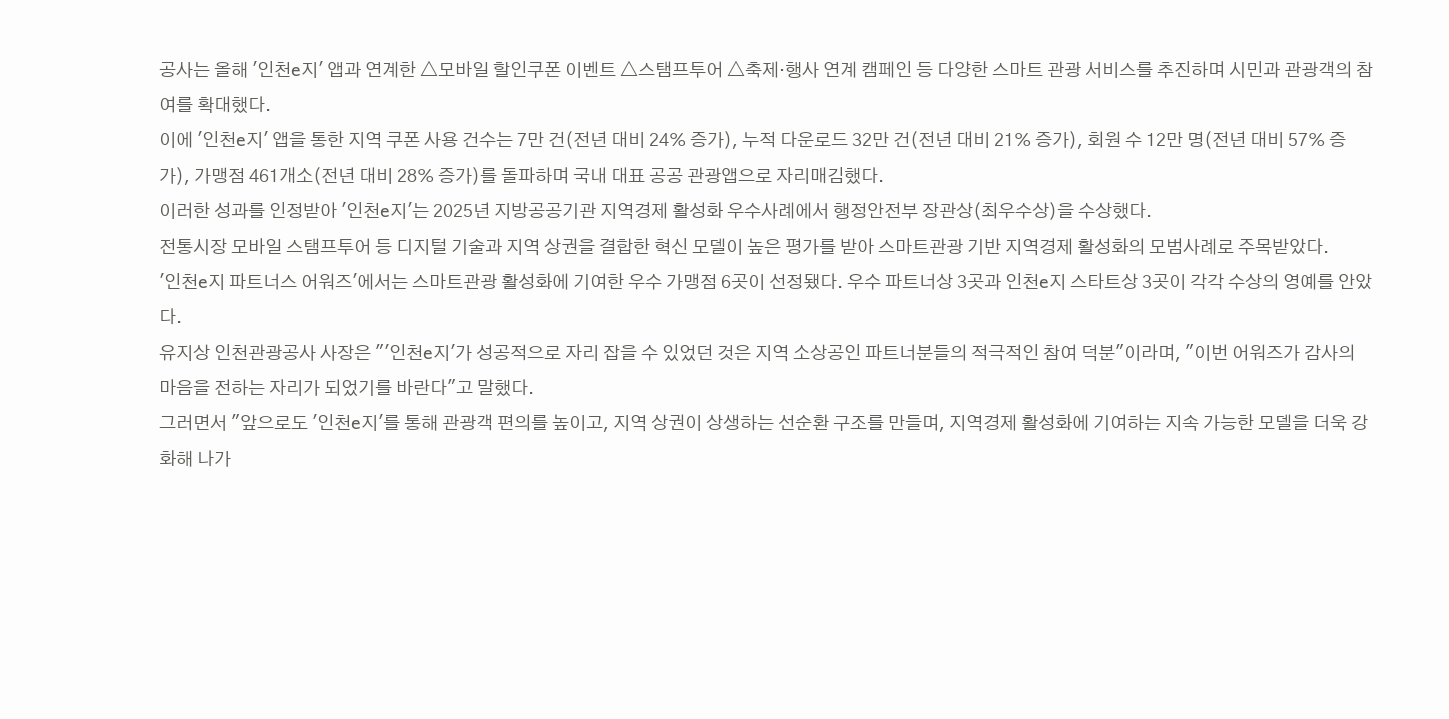공사는 올해 '인천e지' 앱과 연계한 △모바일 할인쿠폰 이벤트 △스탬프투어 △축제·행사 연계 캠페인 등 다양한 스마트 관광 서비스를 추진하며 시민과 관광객의 참여를 확대했다.
이에 '인천e지' 앱을 통한 지역 쿠폰 사용 건수는 7만 건(전년 대비 24% 증가), 누적 다운로드 32만 건(전년 대비 21% 증가), 회원 수 12만 명(전년 대비 57% 증가), 가맹점 461개소(전년 대비 28% 증가)를 돌파하며 국내 대표 공공 관광앱으로 자리매김했다.
이러한 성과를 인정받아 '인천e지'는 2025년 지방공공기관 지역경제 활성화 우수사례에서 행정안전부 장관상(최우수상)을 수상했다.
전통시장 모바일 스탬프투어 등 디지털 기술과 지역 상권을 결합한 혁신 모델이 높은 평가를 받아 스마트관광 기반 지역경제 활성화의 모범사례로 주목받았다.
'인천e지 파트너스 어워즈'에서는 스마트관광 활성화에 기여한 우수 가맹점 6곳이 선정됐다. 우수 파트너상 3곳과 인천e지 스타트상 3곳이 각각 수상의 영예를 안았다.
유지상 인천관광공사 사장은 "'인천e지'가 성공적으로 자리 잡을 수 있었던 것은 지역 소상공인 파트너분들의 적극적인 참여 덕분"이라며, "이번 어워즈가 감사의 마음을 전하는 자리가 되었기를 바란다"고 말했다.
그러면서 "앞으로도 '인천e지'를 통해 관광객 편의를 높이고, 지역 상권이 상생하는 선순환 구조를 만들며, 지역경제 활성화에 기여하는 지속 가능한 모델을 더욱 강화해 나가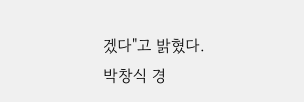겠다"고 밝혔다.
박창식 경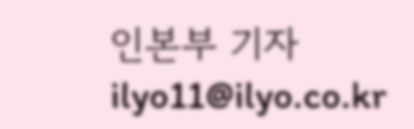인본부 기자 ilyo11@ilyo.co.kr